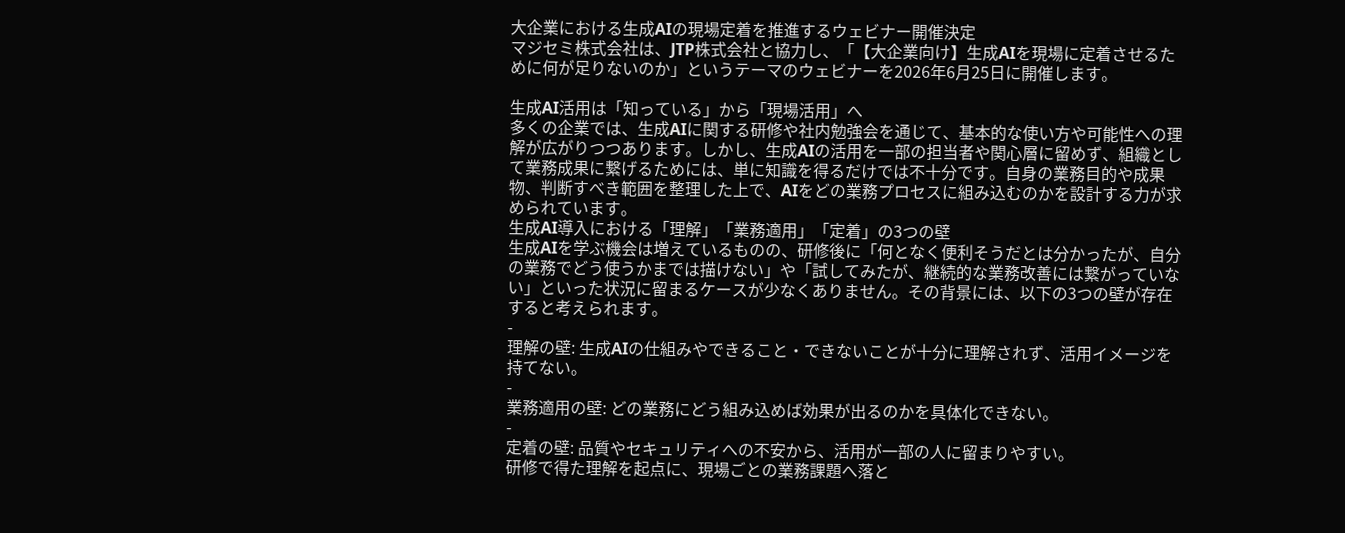大企業における生成AIの現場定着を推進するウェビナー開催決定
マジセミ株式会社は、JTP株式会社と協力し、「【大企業向け】生成AIを現場に定着させるために何が足りないのか」というテーマのウェビナーを2026年6月25日に開催します。

生成AI活用は「知っている」から「現場活用」へ
多くの企業では、生成AIに関する研修や社内勉強会を通じて、基本的な使い方や可能性への理解が広がりつつあります。しかし、生成AIの活用を一部の担当者や関心層に留めず、組織として業務成果に繋げるためには、単に知識を得るだけでは不十分です。自身の業務目的や成果物、判断すべき範囲を整理した上で、AIをどの業務プロセスに組み込むのかを設計する力が求められています。
生成AI導入における「理解」「業務適用」「定着」の3つの壁
生成AIを学ぶ機会は増えているものの、研修後に「何となく便利そうだとは分かったが、自分の業務でどう使うかまでは描けない」や「試してみたが、継続的な業務改善には繋がっていない」といった状況に留まるケースが少なくありません。その背景には、以下の3つの壁が存在すると考えられます。
-
理解の壁: 生成AIの仕組みやできること・できないことが十分に理解されず、活用イメージを持てない。
-
業務適用の壁: どの業務にどう組み込めば効果が出るのかを具体化できない。
-
定着の壁: 品質やセキュリティへの不安から、活用が一部の人に留まりやすい。
研修で得た理解を起点に、現場ごとの業務課題へ落と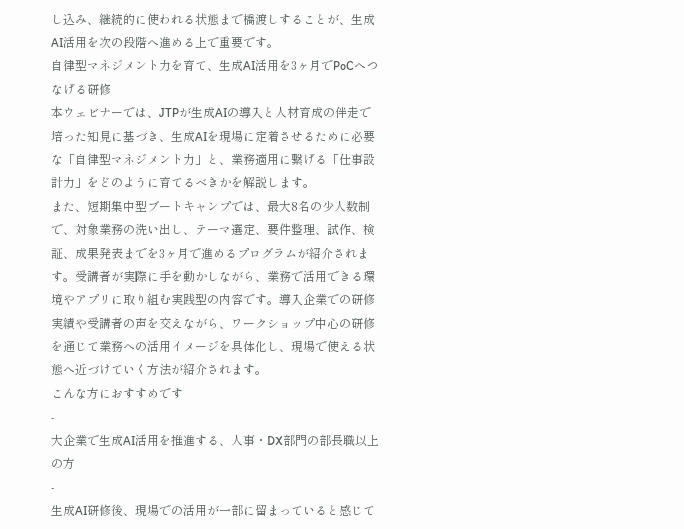し込み、継続的に使われる状態まで橋渡しすることが、生成AI活用を次の段階へ進める上で重要です。
自律型マネジメント力を育て、生成AI活用を3ヶ月でPoCへつなげる研修
本ウェビナーでは、JTPが生成AIの導入と人材育成の伴走で培った知見に基づき、生成AIを現場に定着させるために必要な「自律型マネジメント力」と、業務適用に繋げる「仕事設計力」をどのように育てるべきかを解説します。
また、短期集中型ブートキャンプでは、最大8名の少人数制で、対象業務の洗い出し、テーマ選定、要件整理、試作、検証、成果発表までを3ヶ月で進めるプログラムが紹介されます。受講者が実際に手を動かしながら、業務で活用できる環境やアプリに取り組む実践型の内容です。導入企業での研修実績や受講者の声を交えながら、ワークショップ中心の研修を通じて業務への活用イメージを具体化し、現場で使える状態へ近づけていく方法が紹介されます。
こんな方におすすめです
-
大企業で生成AI活用を推進する、人事・DX部門の部長職以上の方
-
生成AI研修後、現場での活用が一部に留まっていると感じて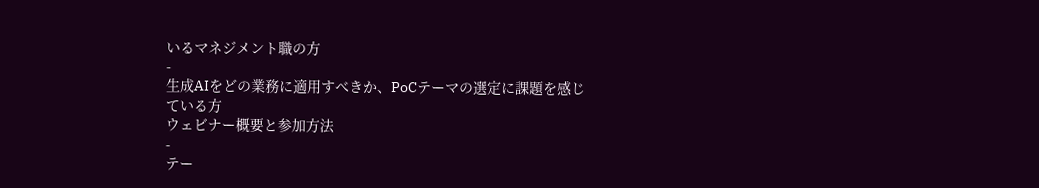いるマネジメント職の方
-
生成AIをどの業務に適用すべきか、PoCテーマの選定に課題を感じている方
ウェビナー概要と参加方法
-
テー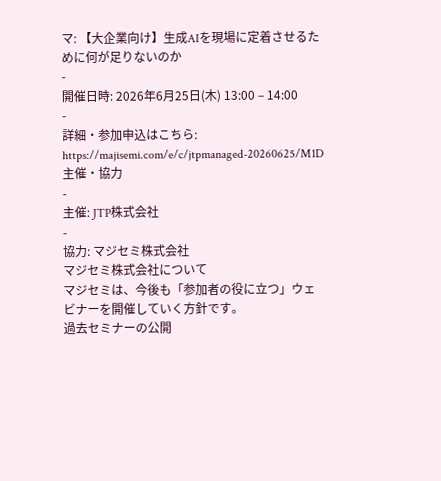マ: 【大企業向け】生成AIを現場に定着させるために何が足りないのか
-
開催日時: 2026年6月25日(木) 13:00 – 14:00
-
詳細・参加申込はこちら: https://majisemi.com/e/c/jtpmanaged-20260625/M1D
主催・協力
-
主催: JTP株式会社
-
協力: マジセミ株式会社
マジセミ株式会社について
マジセミは、今後も「参加者の役に立つ」ウェビナーを開催していく方針です。
過去セミナーの公開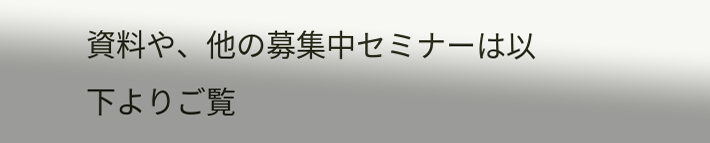資料や、他の募集中セミナーは以下よりご覧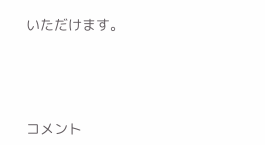いただけます。





コメント